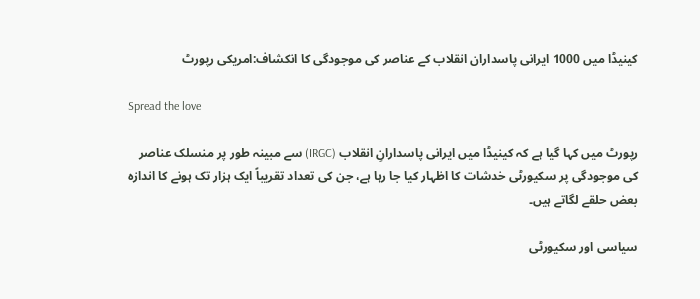کینیڈا میں 1000 ایرانی پاسداران انقلاب کے عناصر کی موجودگی کا انکشاف:امریکی رپورٹ

Spread the love

رپورٹ میں کہا گیا ہے کہ کینیڈا میں ایرانی پاسدارانِ انقلاب (IRGC) سے مبینہ طور پر منسلک عناصر کی موجودگی پر سکیورٹی خدشات کا اظہار کیا جا رہا ہے، جن کی تعداد تقریباً ایک ہزار تک ہونے کا اندازہ بعض حلقے لگاتے ہیں۔

سیاسی اور سکیورٹی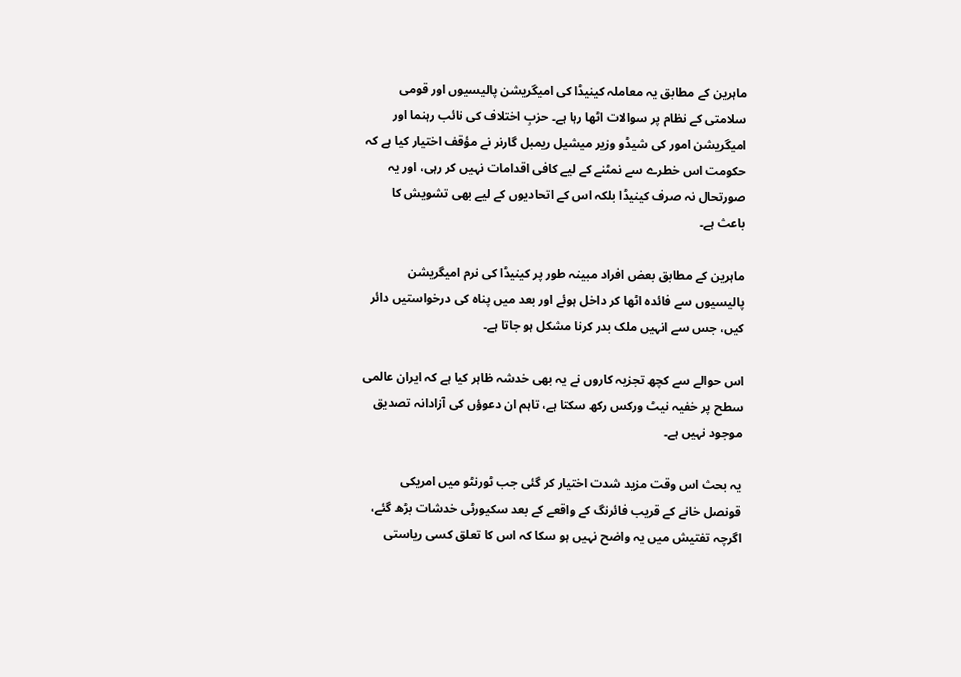ماہرین کے مطابق یہ معاملہ کینیڈا کی امیگریشن پالیسیوں اور قومی سلامتی کے نظام پر سوالات اٹھا رہا ہے۔ حزبِ اختلاف کی نائب رہنما اور امیگریشن امور کی شیڈو وزیر میشیل ریمبل گارنر نے مؤقف اختیار کیا ہے کہ حکومت اس خطرے سے نمٹنے کے لیے کافی اقدامات نہیں کر رہی، اور یہ صورتحال نہ صرف کینیڈا بلکہ اس کے اتحادیوں کے لیے بھی تشویش کا باعث ہے۔

ماہرین کے مطابق بعض افراد مبینہ طور پر کینیڈا کی نرم امیگریشن پالیسیوں سے فائدہ اٹھا کر داخل ہوئے اور بعد میں پناہ کی درخواستیں دائر کیں، جس سے انہیں ملک بدر کرنا مشکل ہو جاتا ہے۔

اس حوالے سے کچھ تجزیہ کاروں نے یہ بھی خدشہ ظاہر کیا ہے کہ ایران عالمی سطح پر خفیہ نیٹ ورکس رکھ سکتا ہے، تاہم ان دعوؤں کی آزادانہ تصدیق موجود نہیں ہے۔

یہ بحث اس وقت مزید شدت اختیار کر گئی جب ٹورنٹو میں امریکی قونصل خانے کے قریب فائرنگ کے واقعے کے بعد سکیورٹی خدشات بڑھ گئے، اگرچہ تفتیش میں یہ واضح نہیں ہو سکا کہ اس کا تعلق کسی ریاستی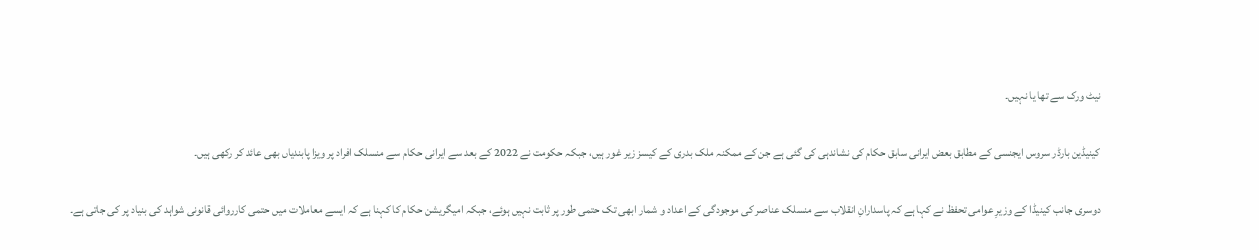نیٹ ورک سے تھا یا نہیں۔

کینیڈین بارڈر سروس ایجنسی کے مطابق بعض ایرانی سابق حکام کی نشاندہی کی گئی ہے جن کے ممکنہ ملک بدری کے کیسز زیر غور ہیں، جبکہ حکومت نے 2022 کے بعد سے ایرانی حکام سے منسلک افراد پر ویزا پابندیاں بھی عائد کر رکھی ہیں۔

دوسری جانب کینیڈا کے وزیرِ عوامی تحفظ نے کہا ہے کہ پاسدارانِ انقلاب سے منسلک عناصر کی موجودگی کے اعداد و شمار ابھی تک حتمی طور پر ثابت نہیں ہوئے، جبکہ امیگریشن حکام کا کہنا ہے کہ ایسے معاملات میں حتمی کارروائی قانونی شواہد کی بنیاد پر کی جاتی ہے۔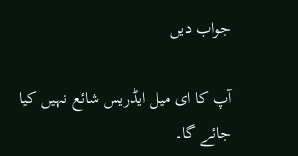جواب دیں

آپ کا ای میل ایڈریس شائع نہیں کیا جائے گا۔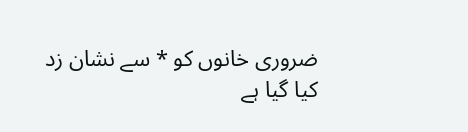ضروری خانوں کو * سے نشان زد کیا گیا ہے